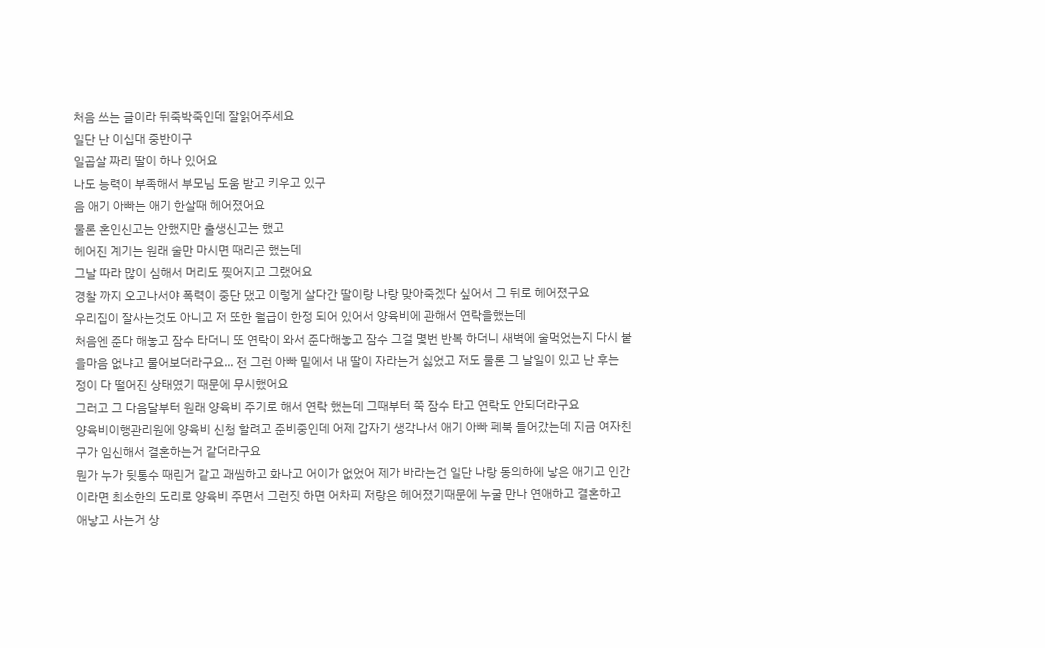처음 쓰는 글이라 뒤죽박죽인데 잘읽어주세요
일단 난 이십대 중반이구
일곱살 짜리 딸이 하나 있어요
나도 능력이 부족해서 부모님 도움 받고 키우고 있구
음 애기 아빠는 애기 한살때 헤어졌어요
물론 혼인신고는 안했지만 출생신고는 했고
헤어진 계기는 원래 술만 마시면 때리곤 했는데
그날 따라 많이 심해서 머리도 찢어지고 그랬어요
경찰 까지 오고나서야 폭력이 중단 댔고 이렇게 살다간 딸이랑 나랑 맞아죽겠다 싶어서 그 뒤로 헤어졌구요
우리집이 잘사는것도 아니고 저 또한 월급이 한정 되어 있어서 양육비에 관해서 연락을했는데
처음엔 준다 해놓고 잠수 타더니 또 연락이 와서 준다해놓고 잠수 그걸 몇번 반복 하더니 새벽에 술먹었는지 다시 붙을마음 없냐고 물어보더라구요... 전 그런 아빠 밑에서 내 딸이 자라는거 싫었고 저도 물론 그 날일이 있고 난 후는 정이 다 떨어진 상태였기 때문에 무시했어요
그러고 그 다음달부터 원래 양육비 주기로 해서 연락 했는데 그때부터 쭉 잠수 타고 연락도 안되더라구요
양육비이행관리원에 양육비 신청 할려고 준비중인데 어제 갑자기 생각나서 애기 아빠 페북 들어갔는데 지금 여자친구가 임신해서 결혼하는거 같더라구요
뭔가 누가 뒷통수 때린거 같고 괘씸하고 화나고 어이가 없었어 제가 바라는건 일단 나랑 동의하에 낳은 애기고 인간이라면 최소한의 도리로 양육비 주면서 그런짓 하면 어차피 저랑은 헤어졌기때문에 누굴 만나 연애하고 결혼하고 애낳고 사는거 상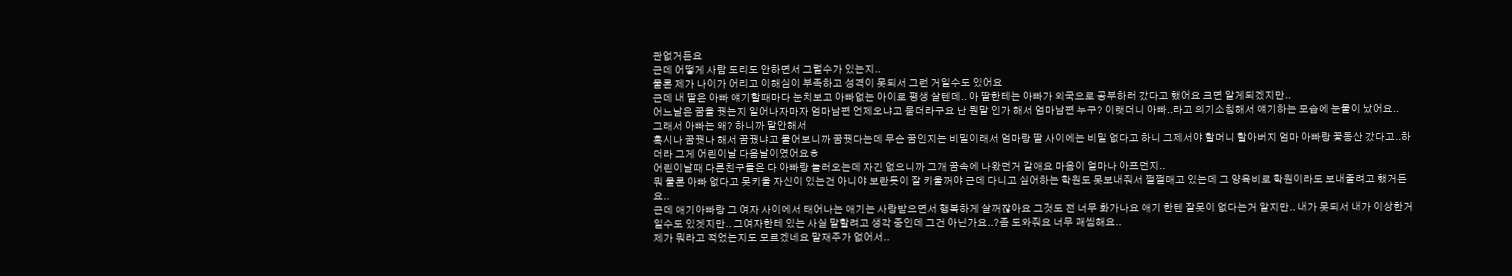관없거든요
근데 어떻게 사람 도리도 안하면서 그럴수가 있는지..
물론 제가 나이가 어리고 이해심이 부족하고 성격이 못되서 그런 거일수도 있어요
근데 내 딸은 아빠 얘기할때마다 눈치보고 아빠없는 아이로 평생 살텐데.. 아 딸한테는 아빠가 외국으로 공부하러 갔다고 했어요 크면 알게되겠지만..
어느날은 꿈을 꿧는지 일어나자마자 엄마남편 언제오냐고 묻더라구요 난 뭔말 인가 해서 엄마남편 누구? 이랫더니 아빠..라고 의기소침해서 얘기하는 모습에 눈물이 났어요..
그래서 아빠는 왜? 하니까 말안해서
혹시나 꿈꿧나 해서 꿈꿨냐고 물어보니까 꿈꿧다는데 무슨 꿈인지는 비밀이래서 엄마랑 딸 사이에는 비밀 없다고 하니 그제서야 할머니 할아버지 엄마 아빠랑 꽃동산 갔다고..하더라 그게 어린이날 다음날이였어요ㅎ
어린이날때 다른친구들은 다 아빠랑 놀러오는데 자긴 없으니까 그개 꿈속에 나왔던거 같애요 마음이 얼마나 아프던지..
뭐 물론 아빠 없다고 못키울 자신이 있는건 아니야 보란듯이 잘 키울꺼야 근데 다니고 싶어하는 학원도 못보내줘서 쩔쩔매고 있는데 그 양육비로 학원이라도 보내줄려고 했거든요..
근데 애기아빠랑 그 여자 사이에서 태어나는 애기는 사랑받으면서 행복하게 살꺼잖아요 그것도 전 너무 화가나요 애기 한텐 잘못이 없다는거 알지만.. 내가 못되서 내가 이상한거 일수도 있겟지만.. 그여자한테 있는 사실 말할려고 생각 중인데 그건 아닌가요..?좀 도와줘요 너무 괘씸해요..
제가 뭐라고 적었는지도 모르겠네요 말재주가 없어서..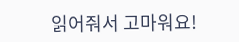읽어줘서 고마워요!